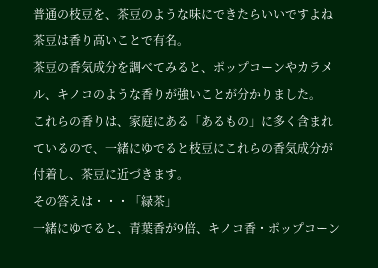普通の枝豆を、茶豆のような味にできたらいいですよね
茶豆は香り高いことで有名。
茶豆の香気成分を調べてみると、ポップコーンやカラメル、キノコのような香りが強いことが分かりました。
これらの香りは、家庭にある「あるもの」に多く含まれているので、一緒にゆでると枝豆にこれらの香気成分が付着し、茶豆に近づきます。
その答えは・・・「緑茶」
一緒にゆでると、青葉香が9倍、キノコ香・ポップコーン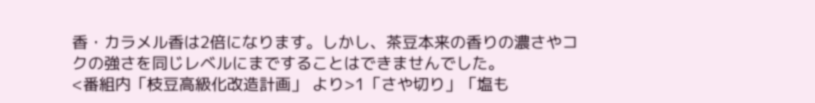香・カラメル香は2倍になります。しかし、茶豆本来の香りの濃さやコクの強さを同じレベルにまですることはできませんでした。
<番組内「枝豆高級化改造計画」 より>1「さや切り」「塩も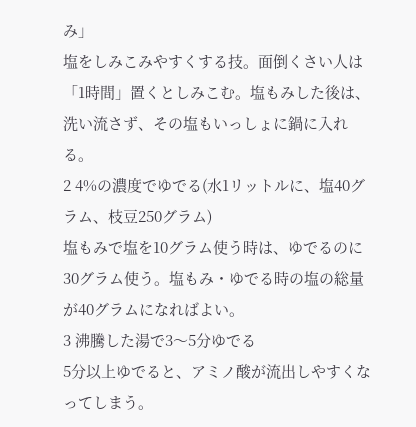み」
塩をしみこみやすくする技。面倒くさい人は「1時間」置くとしみこむ。塩もみした後は、洗い流さず、その塩もいっしょに鍋に入れる。
2 4%の濃度でゆでる(水1リットルに、塩40グラム、枝豆250グラム)
塩もみで塩を10グラム使う時は、ゆでるのに30グラム使う。塩もみ・ゆでる時の塩の総量が40グラムになればよい。
3 沸騰した湯で3〜5分ゆでる
5分以上ゆでると、アミノ酸が流出しやすくなってしまう。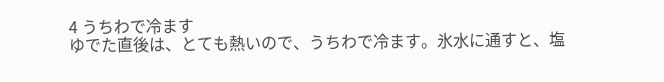4 うちわで冷ます
ゆでた直後は、とても熱いので、うちわで冷ます。氷水に通すと、塩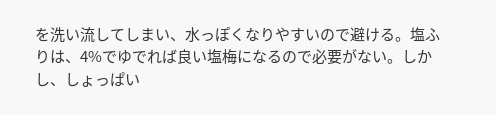を洗い流してしまい、水っぽくなりやすいので避ける。塩ふりは、4%でゆでれば良い塩梅になるので必要がない。しかし、しょっぱい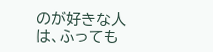のが好きな人は、ふっても